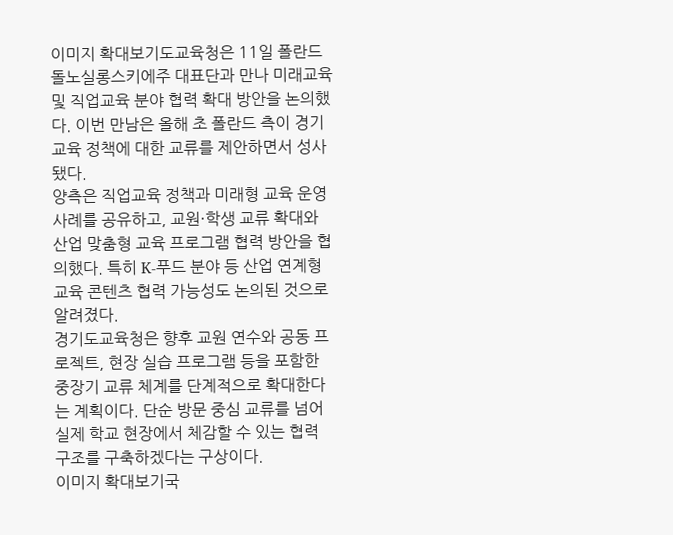이미지 확대보기도교육청은 11일 폴란드 돌노실롱스키에주 대표단과 만나 미래교육 및 직업교육 분야 협력 확대 방안을 논의했다. 이번 만남은 올해 초 폴란드 측이 경기교육 정책에 대한 교류를 제안하면서 성사됐다.
양측은 직업교육 정책과 미래형 교육 운영 사례를 공유하고, 교원·학생 교류 확대와 산업 맞춤형 교육 프로그램 협력 방안을 협의했다. 특히 K-푸드 분야 등 산업 연계형 교육 콘텐츠 협력 가능성도 논의된 것으로 알려졌다.
경기도교육청은 향후 교원 연수와 공동 프로젝트, 현장 실습 프로그램 등을 포함한 중장기 교류 체계를 단계적으로 확대한다는 계획이다. 단순 방문 중심 교류를 넘어 실제 학교 현장에서 체감할 수 있는 협력 구조를 구축하겠다는 구상이다.
이미지 확대보기국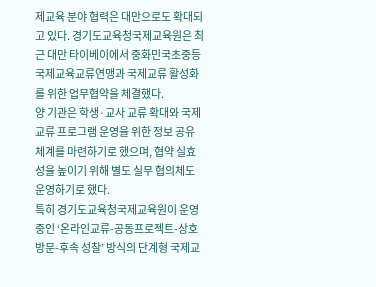제교육 분야 협력은 대만으로도 확대되고 있다. 경기도교육청국제교육원은 최근 대만 타이베이에서 중화민국초중등국제교육교류연맹과 국제교류 활성화를 위한 업무협약을 체결했다.
양 기관은 학생·교사 교류 확대와 국제교류 프로그램 운영을 위한 정보 공유 체계를 마련하기로 했으며, 협약 실효성을 높이기 위해 별도 실무 협의체도 운영하기로 했다.
특히 경기도교육청국제교육원이 운영 중인 ‘온라인교류-공동프로젝트-상호방문-후속 성찰’ 방식의 단계형 국제교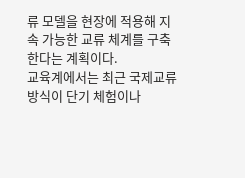류 모델을 현장에 적용해 지속 가능한 교류 체계를 구축한다는 계획이다.
교육계에서는 최근 국제교류 방식이 단기 체험이나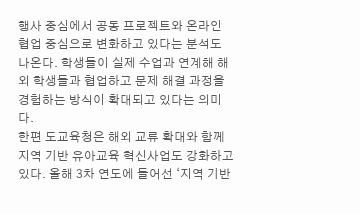행사 중심에서 공동 프로젝트와 온라인 협업 중심으로 변화하고 있다는 분석도 나온다. 학생들이 실제 수업과 연계해 해외 학생들과 협업하고 문제 해결 과정을 경험하는 방식이 확대되고 있다는 의미다.
한편 도교육청은 해외 교류 확대와 함께 지역 기반 유아교육 혁신사업도 강화하고 있다. 올해 3차 연도에 들어선 ‘지역 기반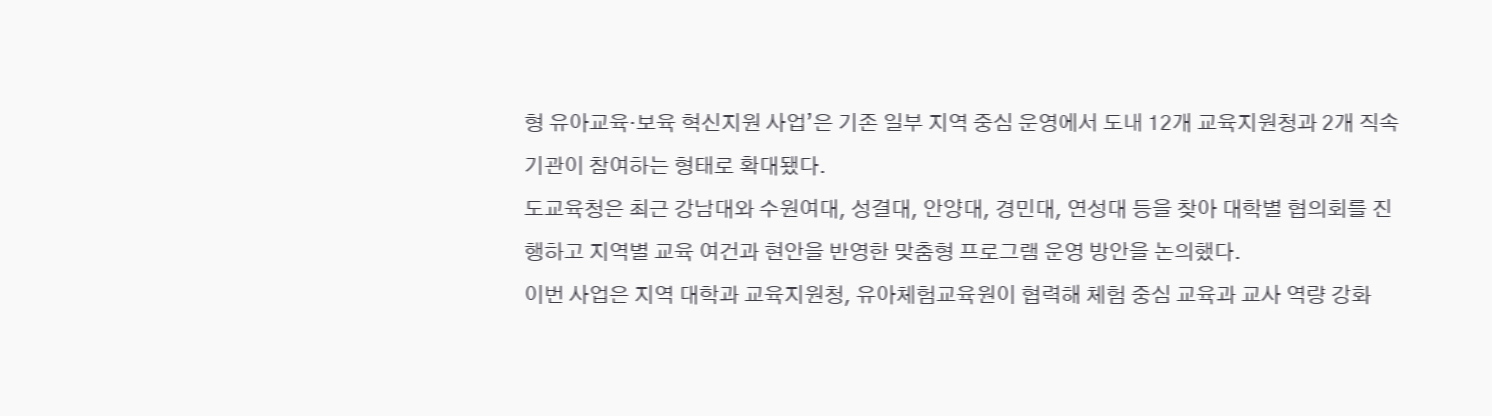형 유아교육·보육 혁신지원 사업’은 기존 일부 지역 중심 운영에서 도내 12개 교육지원청과 2개 직속기관이 참여하는 형태로 확대됐다.
도교육청은 최근 강남대와 수원여대, 성결대, 안양대, 경민대, 연성대 등을 찾아 대학별 협의회를 진행하고 지역별 교육 여건과 현안을 반영한 맞춤형 프로그램 운영 방안을 논의했다.
이번 사업은 지역 대학과 교육지원청, 유아체험교육원이 협력해 체험 중심 교육과 교사 역량 강화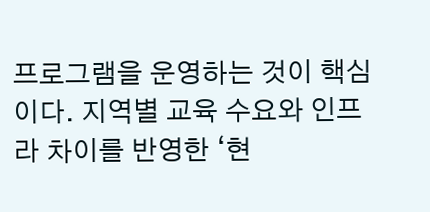프로그램을 운영하는 것이 핵심이다. 지역별 교육 수요와 인프라 차이를 반영한 ‘현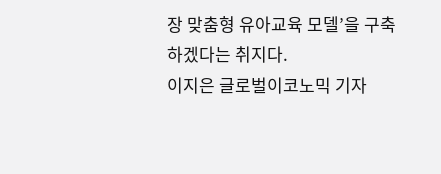장 맞춤형 유아교육 모델’을 구축하겠다는 취지다.
이지은 글로벌이코노믹 기자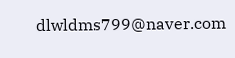dlwldms799@naver.com